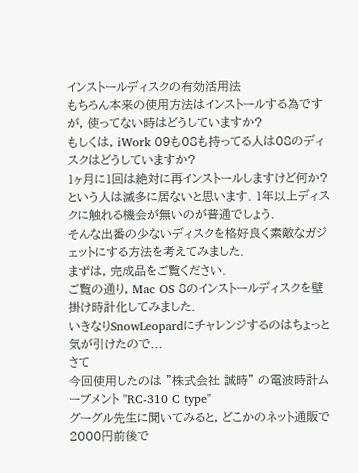インストールディスクの有効活用法
もちろん本来の使用方法はインストールする為ですが, 使ってない時はどうしていますか?
もしくは, iWork 09も08も持ってる人は08のディスクはどうしていますか?
1ヶ月に1回は絶対に再インストールしますけど何か?
という人は滅多に居ないと思います. 1年以上ディスクに触れる機会が無いのが普通でしょう.
そんな出番の少ないディスクを格好良く素敵なガジェットにする方法を考えてみました.
まずは, 完成品をご覧ください.
ご覧の通り, Mac OS 8のインストールディスクを壁掛け時計化してみました.
いきなりSnowLeopardにチャレンジするのはちょっと気が引けたので...
さて
今回使用したのは "株式会社 誠時" の電波時計ムーブメント "RC-310 C type"
グーグル先生に聞いてみると, どこかのネット通販で2000円前後で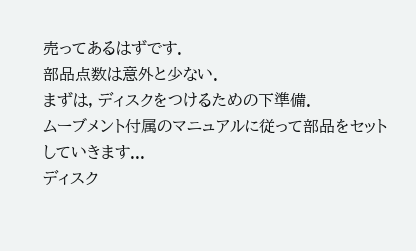売ってあるはずです.
部品点数は意外と少ない.
まずは, ディスクをつけるための下準備.
ムーブメント付属のマニュアルに従って部品をセットしていきます...
ディスク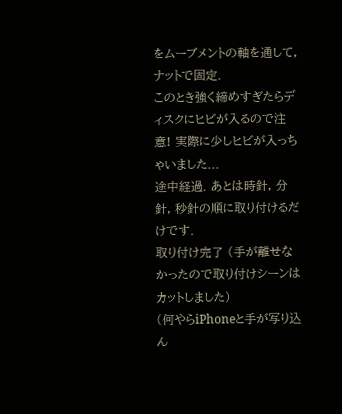をムーブメントの軸を通して, ナットで固定.
このとき強く締めすぎたらディスクにヒビが入るので注意! 実際に少しヒビが入っちゃいました...
途中経過. あとは時針, 分針, 秒針の順に取り付けるだけです.
取り付け完了 (手が離せなかったので取り付けシーンはカットしました)
(何やらiPhoneと手が写り込ん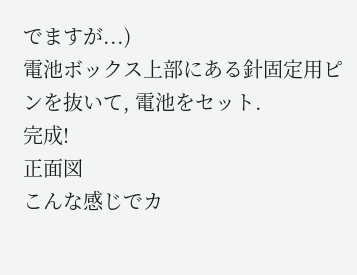でますが...)
電池ボックス上部にある針固定用ピンを抜いて, 電池をセット.
完成!
正面図
こんな感じでカ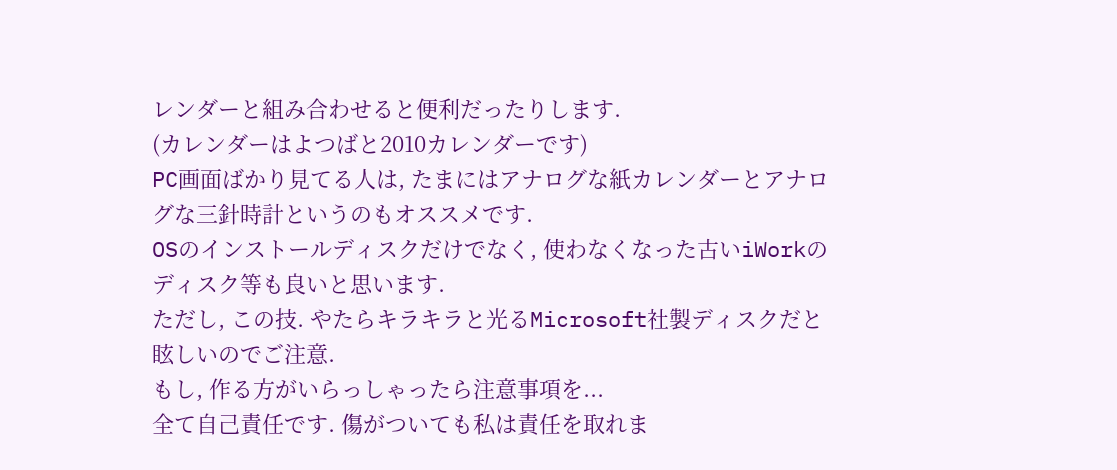レンダーと組み合わせると便利だったりします.
(カレンダーはよつばと2010カレンダーです)
PC画面ばかり見てる人は, たまにはアナログな紙カレンダーとアナログな三針時計というのもオススメです.
OSのインストールディスクだけでなく, 使わなくなった古いiWorkのディスク等も良いと思います.
ただし, この技. やたらキラキラと光るMicrosoft社製ディスクだと眩しいのでご注意.
もし, 作る方がいらっしゃったら注意事項を...
全て自己責任です. 傷がついても私は責任を取れま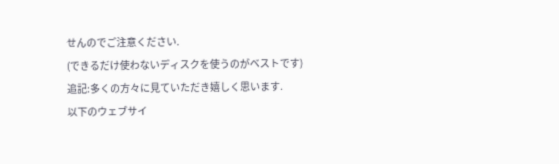せんのでご注意ください.
(できるだけ使わないディスクを使うのがベストです)
追記:多くの方々に見ていただき嬉しく思います.
以下のウェブサイ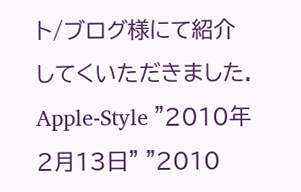ト/ブログ様にて紹介してくいただきました.
Apple-Style "2010年2月13日" "2010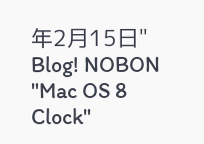年2月15日"
Blog! NOBON "Mac OS 8 Clock"